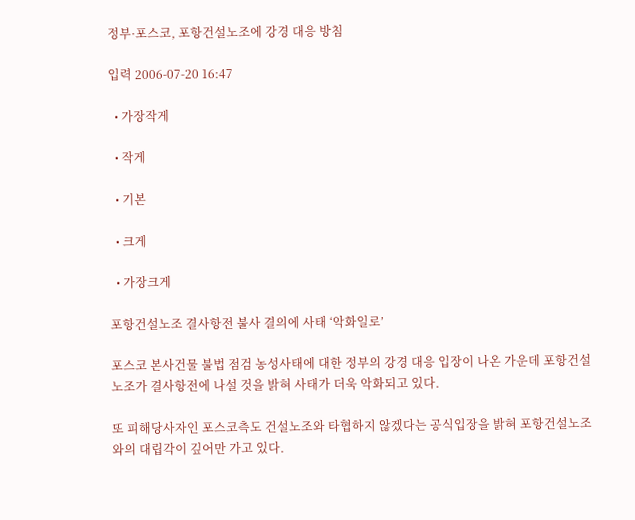정부·포스코, 포항건설노조에 강경 대응 방침

입력 2006-07-20 16:47

  • 가장작게

  • 작게

  • 기본

  • 크게

  • 가장크게

포항건설노조 결사항전 불사 결의에 사태 ‘악화일로’

포스코 본사건물 불법 점검 농성사태에 대한 정부의 강경 대응 입장이 나온 가운데 포항건설노조가 결사항전에 나설 것을 밝혀 사태가 더욱 악화되고 있다.

또 피해당사자인 포스코측도 건설노조와 타협하지 않겠다는 공식입장을 밝혀 포항건설노조와의 대립각이 깊어만 가고 있다.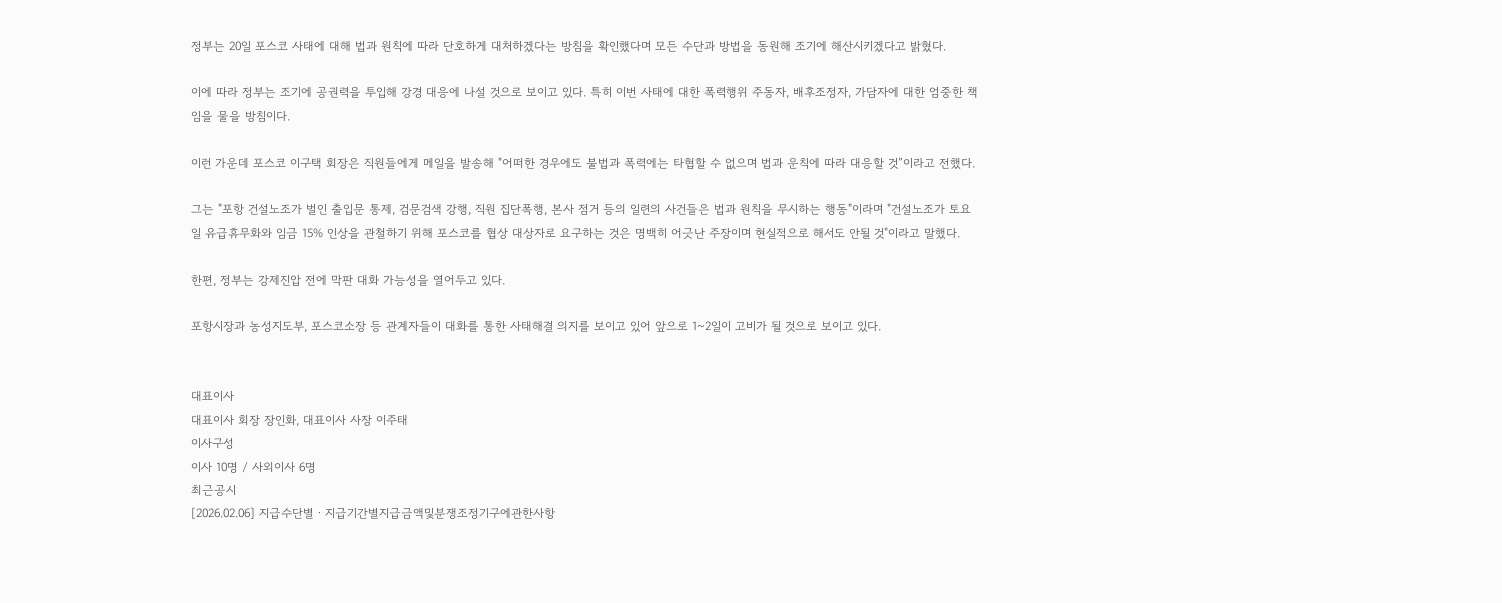정부는 20일 포스코 사태에 대해 법과 원칙에 따라 단호하게 대처하겠다는 방침을 확인했다며 모든 수단과 방법을 동원해 조기에 해산시키겠다고 밝혔다.

이에 따라 정부는 조기에 공권력을 투입해 강경 대응에 나설 것으로 보이고 있다. 특히 이번 사태에 대한 폭력행위 주동자, 배후조정자, 가담자에 대한 엄중한 책임을 물을 방침이다.

이런 가운데 포스코 이구택 회장은 직원들에게 메일을 발송해 "어떠한 경우에도 불법과 폭력에는 타협할 수 없으며 법과 운칙에 따라 대응할 것”이라고 전했다.

그는 "포항 건설노조가 벌인 출입문 통제, 검문검색 강행, 직원 집단폭행, 본사 점거 등의 일련의 사건들은 법과 원칙을 무시하는 행동"이라며 "건설노조가 토요일 유급휴무화와 임금 15% 인상을 관철하기 위해 포스코를 협상 대상자로 요구하는 것은 명백히 어긋난 주장이며 현실적으로 해서도 안될 것"이라고 말했다.

한편, 정부는 강제진압 전에 막판 대화 가능성을 열어두고 있다.

포항시장과 농성지도부, 포스코소장 등 관계자들이 대화를 통한 사태해결 의지를 보이고 있어 앞으로 1~2일이 고비가 될 것으로 보이고 있다.


대표이사
대표이사 회장 장인화, 대표이사 사장 이주태
이사구성
이사 10명 / 사외이사 6명
최근공시
[2026.02.06] 지급수단별ㆍ지급기간별지급금액및분쟁조정기구에관한사항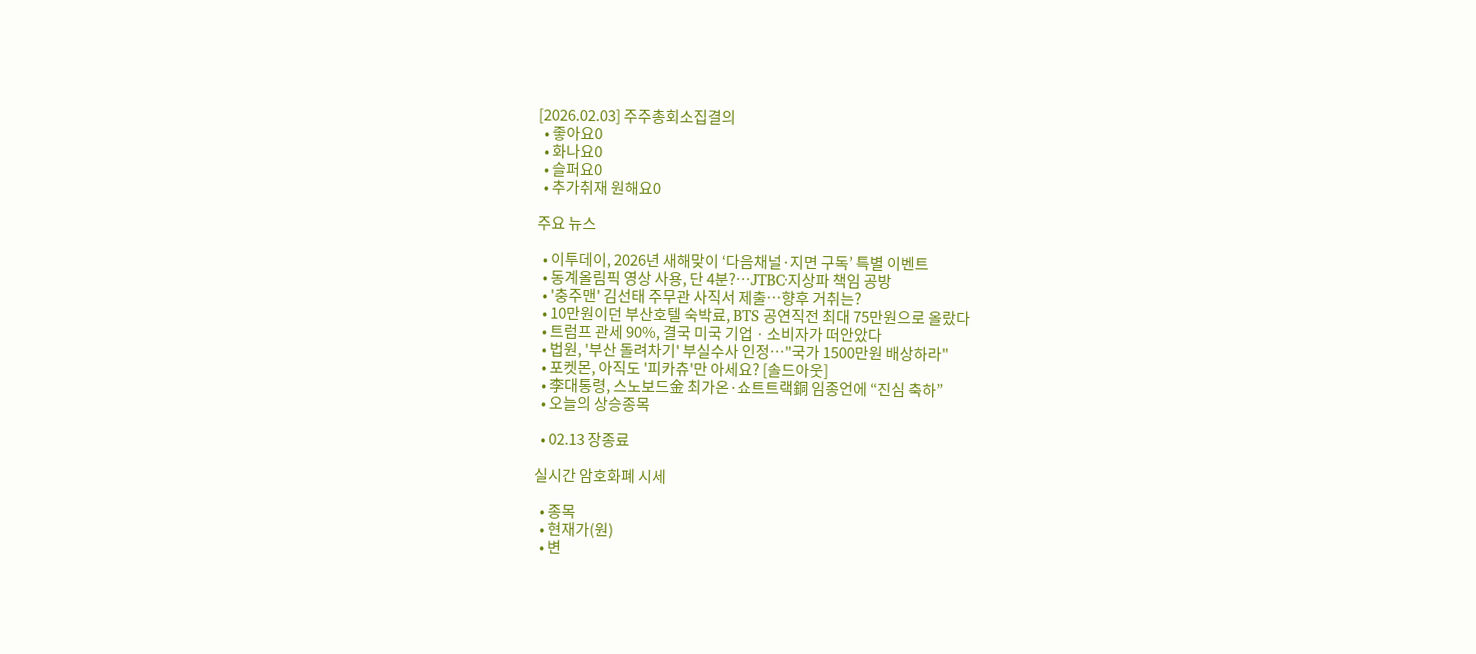[2026.02.03] 주주총회소집결의
  • 좋아요0
  • 화나요0
  • 슬퍼요0
  • 추가취재 원해요0

주요 뉴스

  • 이투데이, 2026년 새해맞이 ‘다음채널·지면 구독’ 특별 이벤트
  • 동계올림픽 영상 사용, 단 4분?…JTBC·지상파 책임 공방
  • '충주맨' 김선태 주무관 사직서 제출…향후 거취는?
  • 10만원이던 부산호텔 숙박료, BTS 공연직전 최대 75만원으로 올랐다
  • 트럼프 관세 90%, 결국 미국 기업ㆍ소비자가 떠안았다
  • 법원, '부산 돌려차기' 부실수사 인정…"국가 1500만원 배상하라"
  • 포켓몬, 아직도 '피카츄'만 아세요? [솔드아웃]
  • 李대통령, 스노보드金 최가온·쇼트트랙銅 임종언에 “진심 축하”
  • 오늘의 상승종목

  • 02.13 장종료

실시간 암호화폐 시세

  • 종목
  • 현재가(원)
  • 변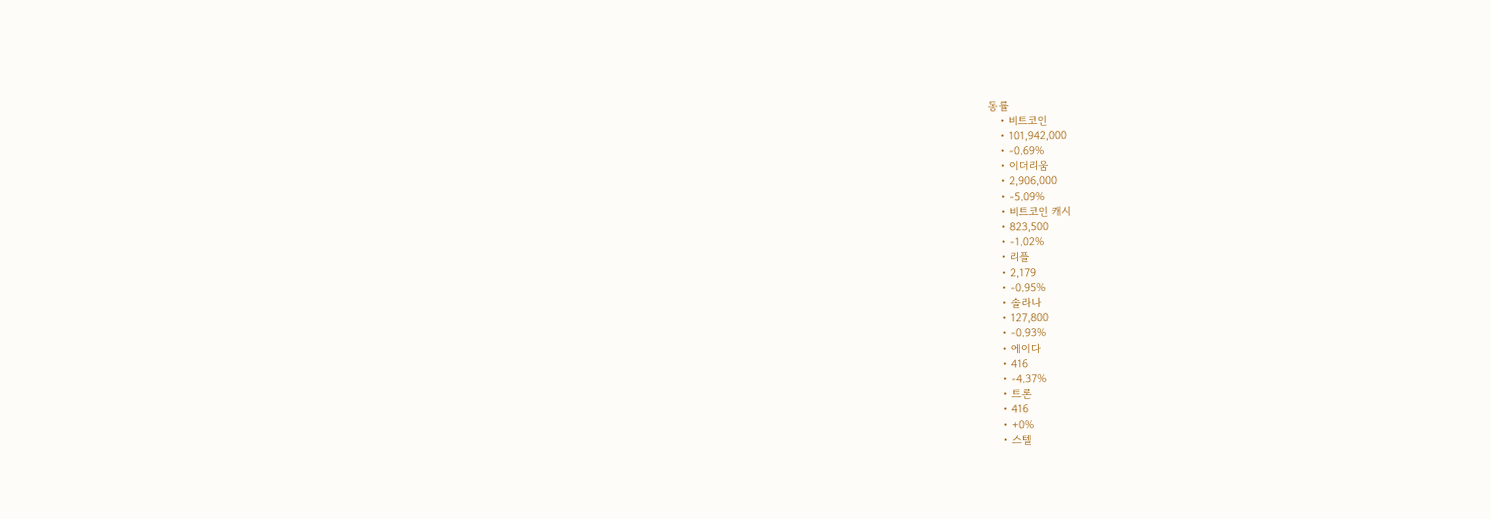동률
    • 비트코인
    • 101,942,000
    • -0.69%
    • 이더리움
    • 2,906,000
    • -5.09%
    • 비트코인 캐시
    • 823,500
    • -1.02%
    • 리플
    • 2,179
    • -0.95%
    • 솔라나
    • 127,800
    • -0.93%
    • 에이다
    • 416
    • -4.37%
    • 트론
    • 416
    • +0%
    • 스텔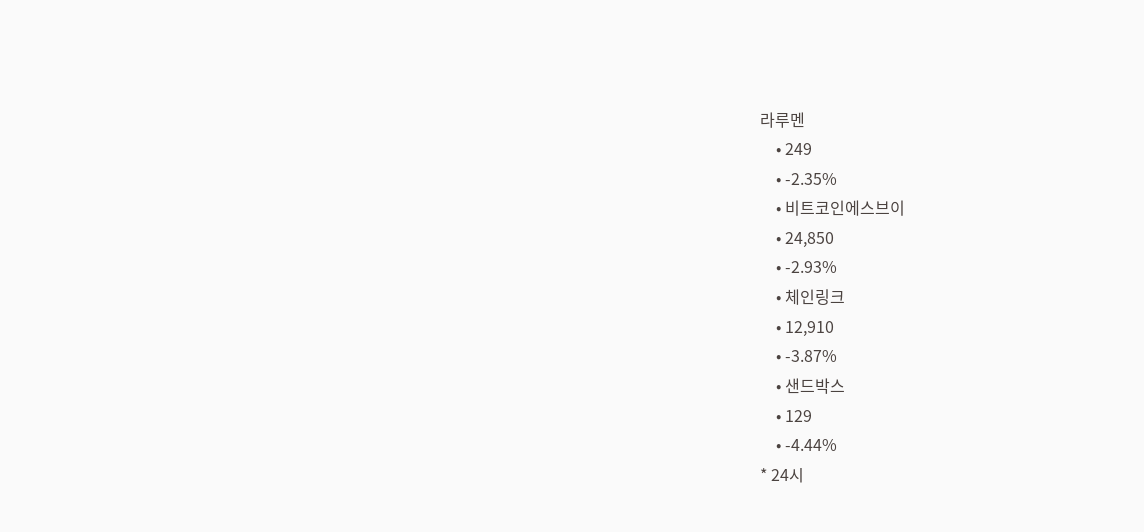라루멘
    • 249
    • -2.35%
    • 비트코인에스브이
    • 24,850
    • -2.93%
    • 체인링크
    • 12,910
    • -3.87%
    • 샌드박스
    • 129
    • -4.44%
* 24시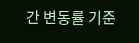간 변동률 기준